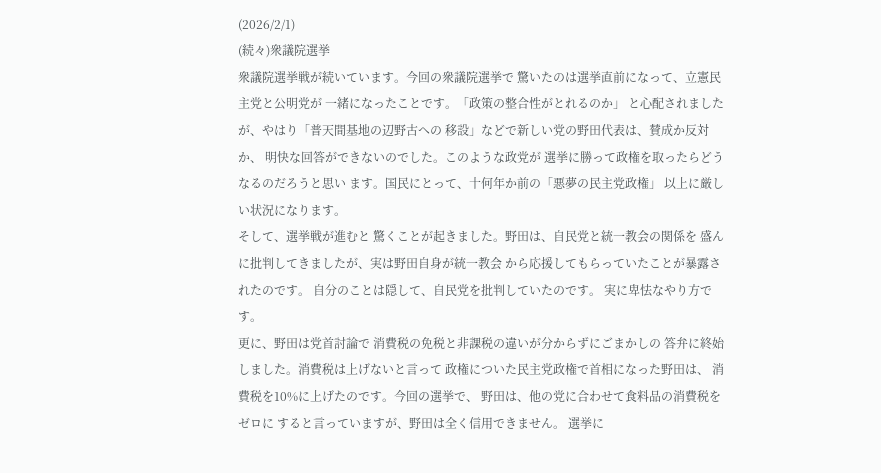(2026/2/1)
(続々)衆議院選挙
衆議院選挙戦が続いています。今回の衆議院選挙で 驚いたのは選挙直前になって、立憲民主党と公明党が 一緒になったことです。「政策の整合性がとれるのか」 と心配されましたが、やはり「普天間基地の辺野古への 移設」などで新しい党の野田代表は、賛成か反対か、 明快な回答ができないのでした。このような政党が 選挙に勝って政権を取ったらどうなるのだろうと思い ます。国民にとって、十何年か前の「悪夢の民主党政権」 以上に厳しい状況になります。
そして、選挙戦が進むと 驚くことが起きました。野田は、自民党と統一教会の関係を 盛んに批判してきましたが、実は野田自身が統一教会 から応援してもらっていたことが暴露されたのです。 自分のことは隠して、自民党を批判していたのです。 実に卑怯なやり方です。
更に、野田は党首討論で 消費税の免税と非課税の違いが分からずにごまかしの 答弁に終始しました。消費税は上げないと言って 政権についた民主党政権で首相になった野田は、 消費税を10%に上げたのです。今回の選挙で、 野田は、他の党に合わせて食料品の消費税をゼロに すると言っていますが、野田は全く信用できません。 選挙に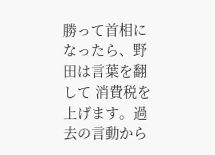勝って首相になったら、野田は言葉を翻して 消費税を上げます。過去の言動から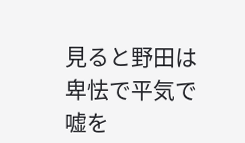見ると野田は 卑怯で平気で嘘を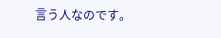言う人なのです。